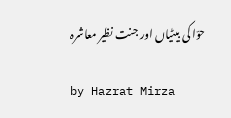حوّا کی بیٹیاں اور جنت نظیر معاشرہ

by Hazrat Mirza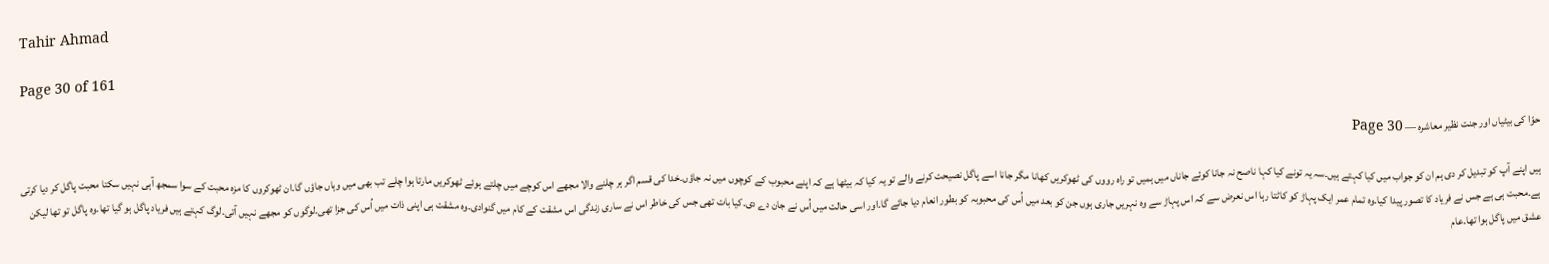Tahir Ahmad

Page 30 of 161

حوّا کی بیٹیاں اور جنت نظیر معاشرہ — Page 30

ہیں اپنے آپ کو تبدیل کر دی ہم ان کو جواب میں کیا کہتے ہیں۔سہ یہ تونے کیا کہا ناصح نہ جانا کوئے جاناں میں ہمیں تو راہ رووں کی ٹھوکریں کھانا مگر جانا اسے پاگل نصیحت کرنے والے تو یہ کیا کہ بیٹھا ہے کہ اپنے محبوب کے کوچوں میں نہ جاؤں۔خدا کی قسم اگر ہر چلنے والا مجھے اس کوچے میں چلتے ہوئے ٹھوکریں مارتا ہوا چلے تب بھی میں وہاں جاؤں گا۔ان ٹھوکروں کا مزہ محبت کے سوا سمجھ آہی نہیں سکتا محبت پاگل کر دیا کرتی ہے۔محبت ہی ہے جس نے فریاد کا تصور پیدا کیا۔وہ تمام عمر ایک پہاڑ کو کاٹتا رہا اس نعرض سے کہ اس پہاڑ سے وہ نہریں جاری ہوں جن کو بعد میں اُس کی محبوبہ کو بطور انعام دیا جائے گا۔اور اسی حالت میں اُس نے جان دے دی۔کیا بات تھی جس کی خاطر اس نے ساری زندگی اس مشقت کے کام میں گنوادی۔وہ مشقت ہی اپنی ذات میں اُس کی جزا تھی۔لوگوں کو مجھے نہیں آتی۔لوگ کہتے ہیں فریاد پاگل ہو گیا تھا۔وہ پاگل تو تھا لیکن عشق میں پاگل ہوا تھا۔عام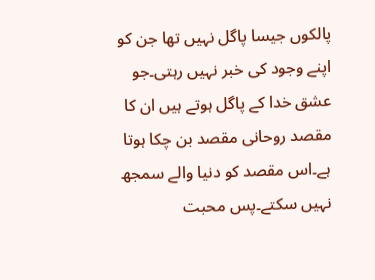پالکوں جیسا پاگل نہیں تھا جن کو اپنے وجود کی خبر نہیں رہتی۔جو عشق خدا کے پاگل ہوتے ہیں ان کا مقصد روحانی مقصد بن چکا ہوتا ہے۔اس مقصد کو دنیا والے سمجھ نہیں سکتے۔پس محبت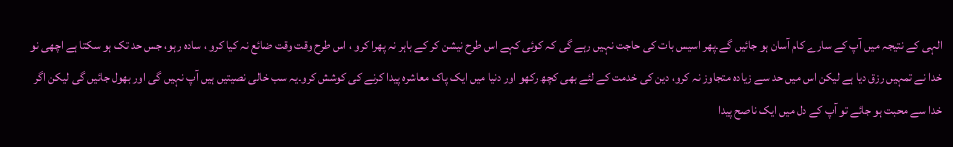الہی کے نتیجہ میں آپ کے سارے کام آسان ہو جائیں گے۔پھر اسیس بات کی حاجت نہیں رہے گی کہ کوئی کہے اس طرح نیشن کر کے باہر نہ پھرا کرو ، اس طرح وقت وقت ضائع نہ کیا کرو ، سادہ رہو، جس حد تک ہو سکتا ہے اچھی نو خدا نے تمہیں رزق دیا ہے لیکن اس میں حد سے زیادہ متجاوز نہ کرو، دین کی خدمت کے لئے بھی کچھ رکھو اور دنیا میں ایک پاک معاشرہ پیدا کرنے کی کوشش کرو۔یہ سب خالی نصیتیں ہیں آپ نہیں گی اور بھول جائیں گی لیکن اگر خدا سے محبت ہو جائے تو آپ کے دل میں ایک ناصح پیدا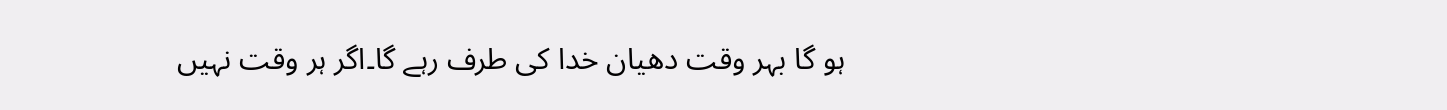ہو گا بہر وقت دھیان خدا کی طرف رہے گا۔اگر ہر وقت نہیں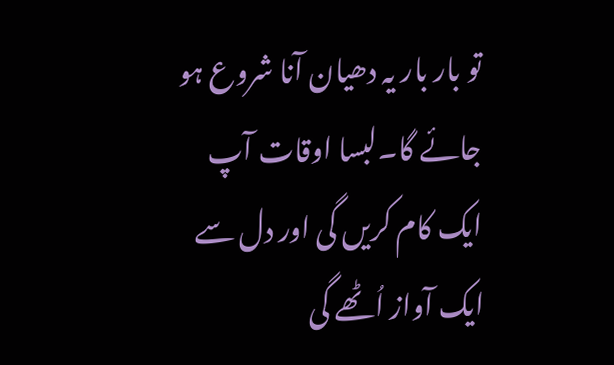تو بار بار یہ دھیان آنا شروع ہو جائے گا۔لبسا اوقات آپ ایک کام کریں گی اور دل سے ایک آواز اُٹھے گی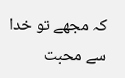کہ مجھے تو خدا سے محبت